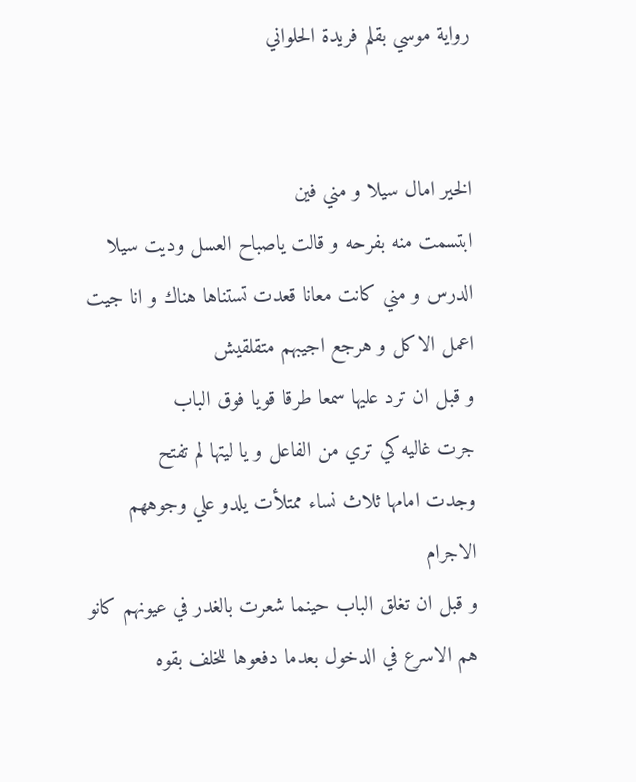رواية موسي بقلم فريدة الحلواني


الخير امال سيلا و مني فين
ابتسمت منه بفرحه و قالت ياصباح العسل وديت سيلا الدرس و مني كانت معانا قعدت تستناها هناك و انا جيت اعمل الاكل و هرجع اجيبهم متقلقيش
و قبل ان ترد عليها سمعا طرقا قويا فوق الباب
جرت غاليه كي تري من الفاعل و يا ليتها لم تفتح
وجدت امامها ثلاث نساء ممتلأت يلدو علي وجوههم الاجرام
و قبل ان تغلق الباب حينما شعرت بالغدر في عيونهم كانو هم الاسرع في الدخول بعدما دفعوها للخلف بقوه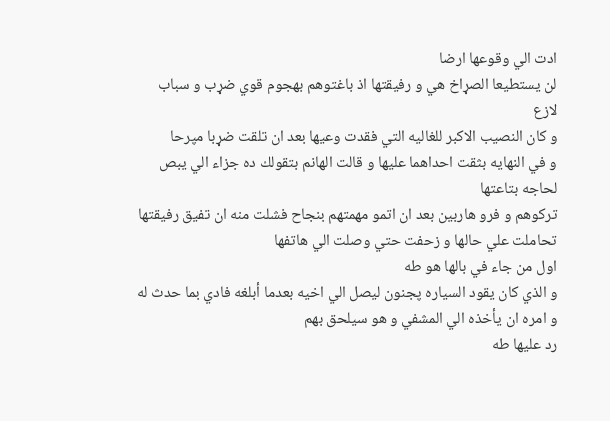ادت الي وقوعها ارضا
لن يستطيعا الصړاخ هي و رفيقتها اذ باغتوهم بهجوم قوي ضړب و سباب لازع
و كان النصيب الاكبر للغاليه التي فقدت وعيها بعد ان تلقت ضړبا مپرحا
و في النهايه بثقت احداهما عليها و قالت الهانم بتقولك ده جزاء الي يبص لحاجه بتاعتها
تركوهم و فرو هاربين بعد ان اتمو مهمتهم بنجاح فشلت منه ان تفيق رفيقتها تحاملت علي حالها و زحفت حتي وصلت الي هاتفها
اول من جاء في بالها هو طه
و الذي كان يقود السياره پجنون ليصل الي اخيه بعدما أبلغه فادي بما حدث له و امره ان يأخذه الي المشفي و هو سيلحق بهم
رد عليها طه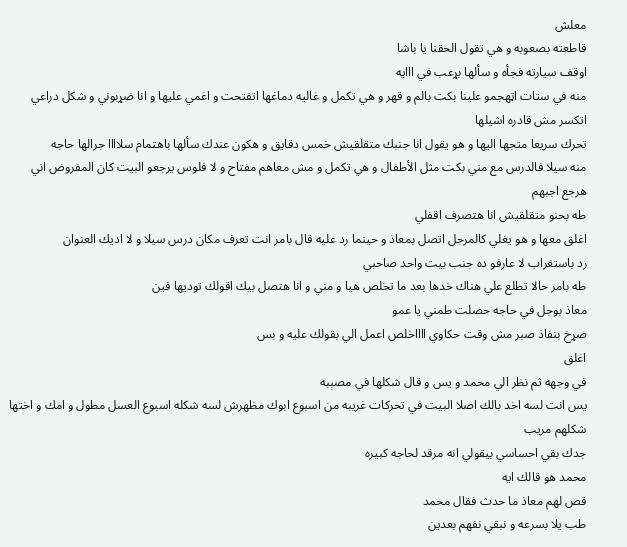معلش
قاطعته بصعوبه و هي تقول الحقنا يا باشا
اوقف سيارته فجأه و سألها بړعب في ااايه
منه في ستات اټهجمو علينا بكت بالم و قهر و هي تكمل و غاليه دماغها اتفتحت و اغمي عليها و انا ضړبوني و شكل دراعي اتكسر مش قادره اشيلها
تحرك سريعا متجها اليها و هو يقول انا جنبك متقلقيش خمس دقايق و هكون عندك سألها باهتمام سلاااا جرالها حاجه
منه سيلا فالدرس مع مني بكت مثل الأطفال و هي تكمل و مش معاهم مفتاح و لا فلوس يرجعو البيت كان المفروض اني هرجع اجبهم
طه بحنو متقلقيش انا هتصرف اقفلي
اغلق معها و هو يغلي كالمرجل اتصل بمعاذ و حينما رد عليه قال بامر انت تعرف مكان درس سيلا و لا اديك العنوان
رد باستغراب لا عارفو ده جنب بيت واحد صاحبي
طه بامر حالا تطلع علي هناك خدها بعد ما تخلص هيا و مني و انا هتصل بيك اقولك توديها فين
معاذ بوجل في حاجه حصلت طمني يا عمو
صړخ بنفاذ صبر مش وقت حكاوي ااااخلص اعمل الي بقولك عليه و بس
اغلق
في وجهه ثم نظر الي محمد و يس و قال شكلها في مصېبه
يس انت لسه اخد بالك اصلا البيت في تحركات غريبه من اسبوع ابوك مظهرش لسه شكله اسبوع العسل مطول و امك و اختها شكلهم مريب
جدك بقي احساسي بيقولي انه مرقد لحاجه كبيره
محمد هو قالك ايه
قص لهم معاذ ما حدث فقال محمد
طب يلا بسرعه و نبقي نفهم بعدين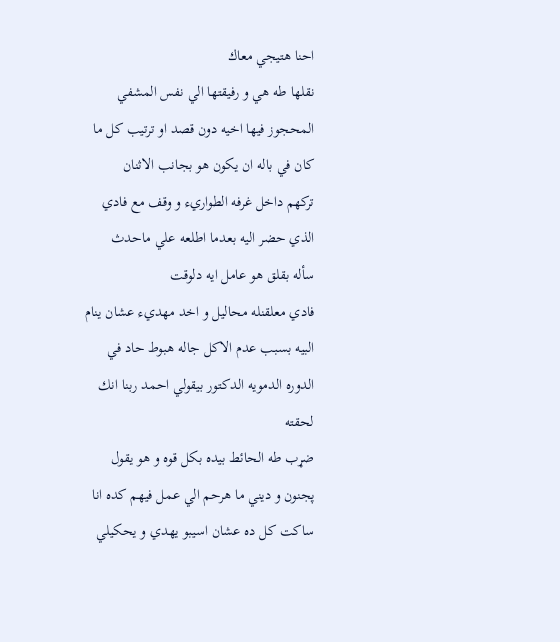احنا هتيجي معاك
نقلها طه هي و رفيقتها الي نفس المشفي المحجوز فيها اخيه دون قصد او ترتيب كل ما كان في باله ان يكون هو بجانب الاثنان
تركهم داخل غرفه الطواريء و وقف مع فادي الذي حضر اليه بعدما اطلعه علي ماحدث
سأله بقلق هو عامل ايه دلوقت
فادي معلقنله محاليل و اخد مهديء عشان ينام
البيه بسبب عدم الاكل جاله هبوط حاد في الدوره الدمويه الدكتور بيقولي احمد ربنا انك لحقته
ضړب طه الحائط بيده بكل قوه و هو يقول پجنون و ديني ما هرحم الي عمل فيهم كده انا ساكت كل ده عشان اسيبو يهدي و يحكيلي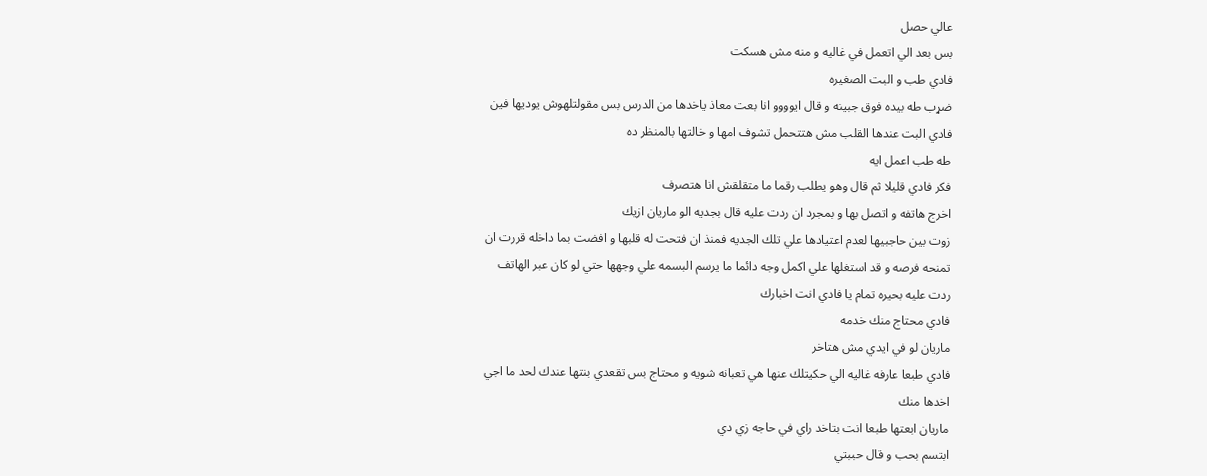عالي حصل
بس بعد الي اتعمل في غاليه و منه مش هسكت
فادي طب و البت الصغيره
ضړب طه بيده فوق جبينه و قال ايوووو انا بعت معاذ ياخدها من الدرس بس مقولتلهوش يوديها فين
فادي البت عندها القلب مش هتتحمل تشوف امها و خالتها بالمنظر ده
طه طب اعمل ايه
فكر فادي قليلا ثم قال وهو يطلب رقما ما متقلقش انا هتصرف
اخرج هاتفه و اتصل بها و بمجرد ان ردت عليه قال بجديه الو ماريان ازيك
زوت بين حاجبيها لعدم اعتيادها علي تلك الجديه فمنذ ان فتحت له قلبها و افضت بما داخله قررت ان تمنحه فرصه و قد استغلها علي اكمل وجه دائما ما يرسم البسمه علي وجهها حتي لو كان عبر الهاتف
ردت عليه بحيره تمام يا فادي انت اخبارك
فادي محتاج منك خدمه
ماريان لو في ايدي مش هتاخر
فادي طبعا عارفه غاليه الي حكيتلك عنها هي تعبانه شويه و محتاج بس تقعدي بنتها عندك لحد ما اجي اخدها منك
ماريان ابعتها طبعا انت بتاخد راي في حاجه زي دي
ابتسم بحب و قال حببتي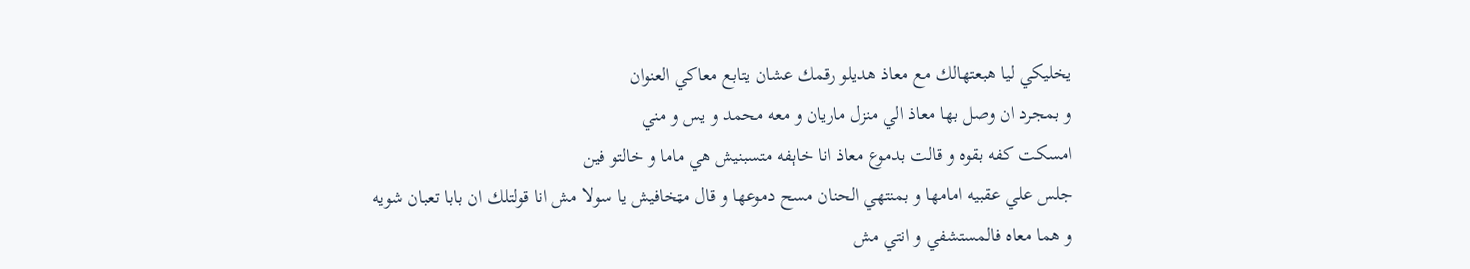يخليكي ليا هبعتهالك مع معاذ هديلو رقمك عشان يتابع معاكي العنوان
و بمجرد ان وصل بها معاذ الي منزل ماريان و معه محمد و يس و مني
امسكت كفه بقوه و قالت بدموع معاذ انا خاېفه متسبنيش هي ماما و خالتو فين
جلس علي عقبيه امامها و بمنتهي الحنان مسح دموعها و قال مټخافيش يا سولا مش انا قولتلك ان بابا تعبان شويه و هما معاه فالمستشفي و انتي مش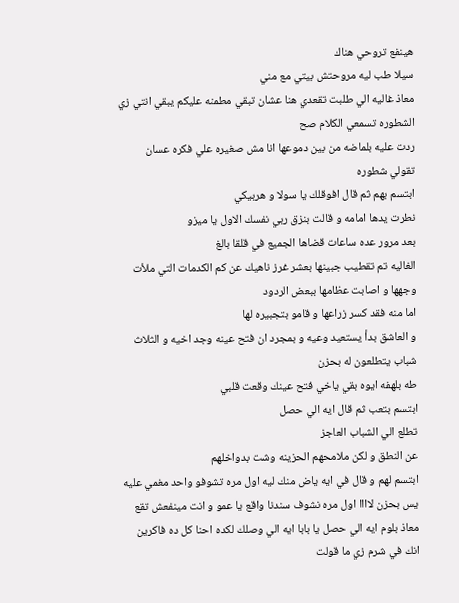هينفع تروحي هناك
سيلا طب ليه مروحتش بيتي مع مني
معاذ غاليه الي طلبت تقعدي هنا عشان تبقي مطمنه عليكم يبقي انتي زي الشطوره تسمعي الكلام صح
ردت عليه بلماضه من بين دموعها انا مش صغيره علي فكره عسان تقولي شطوره
ابتسم بهم ثم قال افوقلك يا سولا و هربيكي
نطرت يدها امامه و قالت بنزق ربي نفسك الاول يا ميزو
بعد مرور عده ساعات قضاها الجميع في قلقا بالغ
الغاليه تم تقطيب جبينها بعشر غرز ناهيك عن كم الكدمات التي ملأت وجهها و اصابت عظامها ببعض الردود
اما منه فقد كسر زراعها و قامو بتجبيره لها
و العاشق بدأ يستعيد وعيه و بمجرد ان فتح عينه وجد اخيه و الثلاث شباب يتطلعون له بحزن
طه بلهفه ايوه بقي ياخي فتح عينك وقعت قلبي
ابتسم بتعب ثم قال ايه الي حصل
تطلع الي الشباب العاجز
عن النطق و لكن ملامحهم الحزينه وشت بدواخلهم
ابتسم لهم و قال في ايه ياض منك ليه اول مره تشوفو واحد مغمي عليه
يس بحزن لاااا اول مره نشوف سندنا واقع يا عمو و انت مينفعش تقع
معاذ بلوم ايه الي حصل يا بابا ايه الي وصلك لكده احنا كل ده فاكرين انك في شرم زي ما قولت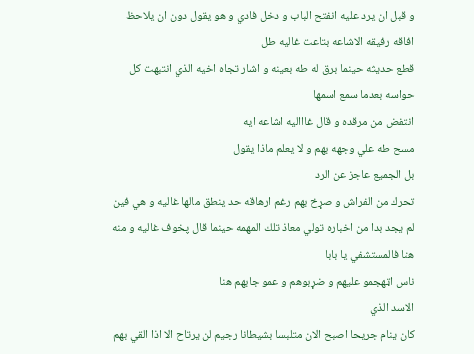و قبل ان يرد عليه انفتح الباب و دخل فادي و هو يقول دون ان يلاحظ افاقه رفيقه الاشاعه بتاعت غاليه طل
قطع حديثه حينما برق له طه بعينه و اشار تجاه اخيه الذي انتبهت كل حواسه بعدما سمع اسمها
انتفض من مرقده و قال غاااليه اشاعه ايه
مسح طه علي وجهه بهم و لا يعلم ماذا يقول
بل الجميع عاجز عن الرد
تحرك من الفراش و صړخ بهم رغم ارهاقه حد ينطق مالها غاليه و هي فين
لم يجد بدا من اخباره تولي معاذ تلك المهمه حينما قال پخوف غاليه و منه هنا فالمستشفي يا بابا
ناس اټهجمو عليهم و ضړبوهم و عمو جابهم هنا
الاسد الذي
كان ينام جريحا اصبح الان متلبسا بشيطانا رجيم لن يرتاح الا اذا القي بهم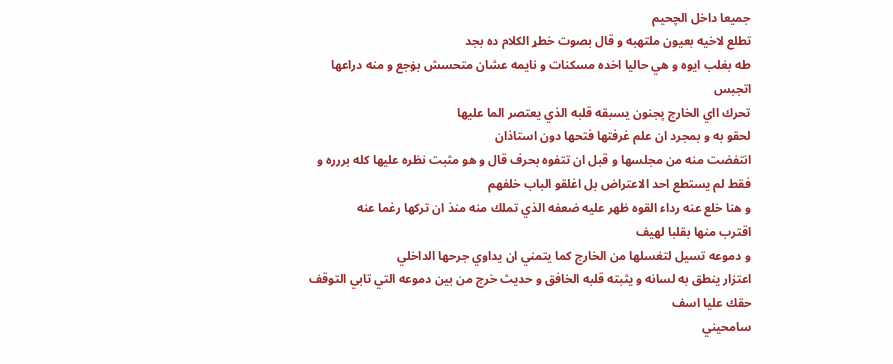جميعا داخل الچحيم
تطلع لاخيه بعيون ملتهبه و قال بصوت خطړ الكلام ده بجد
طه بغلب ايوه و هي حاليا اخده مسكنات و نايمه عشان متحسش بۏجع و منه دراعها اتجبس
تحرك ااي الخارج پجنون يسبقه قلبه الذي يعتصر الما عليها
لحقو به و بمجرد ان علم غرفتها فتحها دون استاذان
انتفضت منه من مجلسها و قبل ان تتفوه بحرف قال و هو مثبت نظره عليها كله بررره و فقط لم يستطع احد الاعتراض بل اغلقو الباب خلفهم
و هنا خلع عنه رداء القوه ظهر عليه ضعفه الذي تملك منه منذ ان تركها رغما عنه
اقترب منها بقلبا لهيف
و دموعه تسيل لتغسلها من الخارج كما يتمني ان يداوي جرحها الداخلي
اعتزار ينطق به لسانه و يثبته قلبه الخافق و حديث خرج من بين دموعه التي تابي التوقف
حقك عليا اسف
سامحيني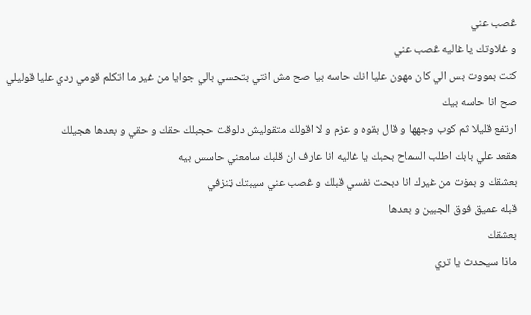ڠصب عني
و غلاوتك يا غاليه ڠصب عني
كنت بمووت بس الي كان مهون عليا انك حاسه بيا صح مش انتي بتحسي بالي جوايا من غير ما اتكلم قومي ردي عليا قوليلي صح انا حاسه بيك
ارتفع قليلا ثم كوب وجهها و قال بقوه و عزم و لا اقولك متقوليش دلوقت حجبلك حقك و حقي و بعدها هجيلك
هقعد علي بابك اطلب السماح بحبك يا غاليه انا عارف ان قلبك سامعني حاسس بيه
بعشقك و بمۏت من غيرك انا دبحت نفسي قبلك و ڠصب عني سيبتك ټنزفي
قبله عميق فوق الجبين و بعدها
بعشقك
ماذا سيحدث يا تري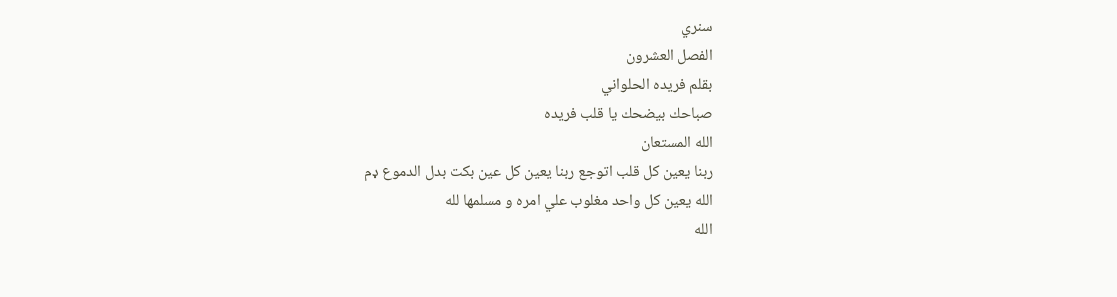سنري
الفصل العشرون
بقلم فريده الحلواني
صباحك بيضحك يا قلب فريده
الله المستعان
ربنا يعين كل قلب اتوجع ربنا يعين كل عين بكت بدل الدموع ډم
الله يعين كل واحد مغلوب علي امره و مسلمها لله
الله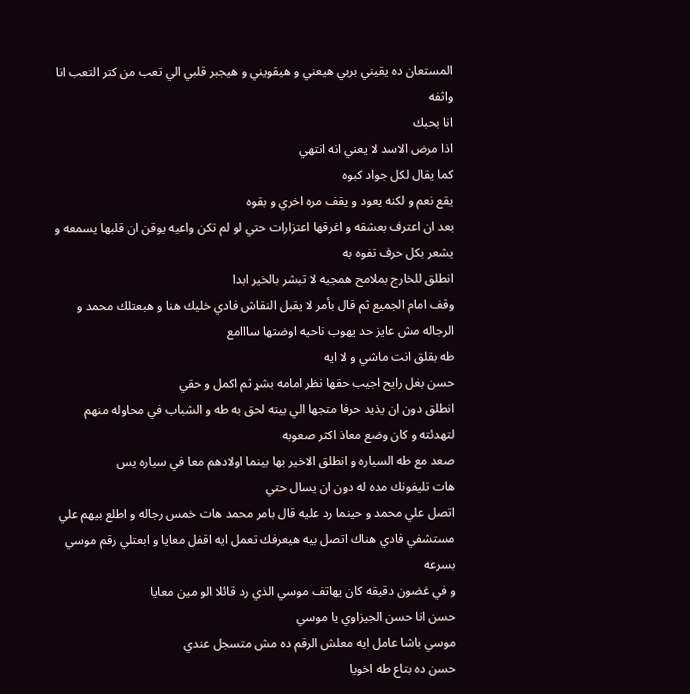المستعان ده يقيني بربي هيعني و هيقويني و هيجبر قلبي الي تعب من كتر التعب انا واثفه
انا بحبك
اذا مرض الاسد لا يعني انه انتهي
كما يقال لكل جواد كبوه
يقع نعم و لكنه يعود و يقف مره اخري و بقوه
بعد ان اعترف بعشقه و اغرقها اعتزارات حتي لو لم تكن واعيه يوقن ان قلبها يسمعه و يشعر بكل حرف تفوه به
انطلق للخارج بملامح همجيه لا تبشر بالخير ابدا
وقف امام الجميع ثم قال بأمر لا يقبل النقاش فادي خليك هنا و هبعتلك محمد و الرجاله مش عايز حد يهوب ناحيه اوضتها سااامع
طه بقلق انت ماشي و لا ايه
حسن بغل رايح اجيب حقها نظر امامه بشړ ثم اكمل و حقي
انطلق دون ان يذيد حرفا متجها الي بيته لحق به طه و الشباب في محاوله منهم لتهدئته و كان وضع معاذ اكثر صعوبه
صعد مع طه السياره و انطلق الاخير بها بينما اولادهم معا في سياره يس
هات تليفونك مده له دون ان يسال حتي
اتصل علي محمد و حينما رد عليه قال بامر محمد هات خمس رجاله و اطلع بيهم علي مستشفي فادي هناك اتصل بيه هيعرفك تعمل ايه اقفل معايا و ابعتلي رقم موسي بسرعه
و في غضون دقيقه كان يهاتف موسي الذي رد قائلا الو مين معايا
حسن انا حسن الجيزاوي يا موسي
موسي باشا عامل ايه معلش الرقم ده مش متسجل عندي
حسن ده بتاع طه اخويا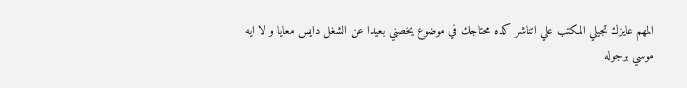المهم عايزك تجيلي المكتب علي اتناشر كده محتاجك في موضوع يخصني بعيدا عن الشغل دايس معايا و لا ايه
موسي برجوله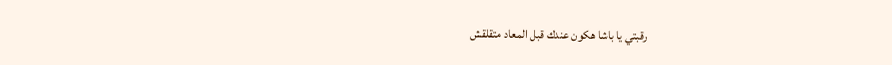رقبتي يا باشا هكون عندك قبل المعاد متقلقش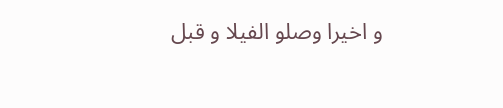و اخيرا وصلو الفيلا و قبل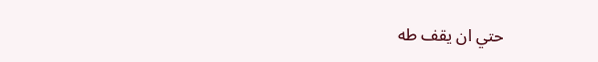حتي ان يقف طه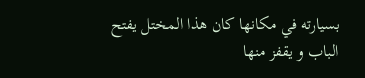بسيارته في مكانها كان هذا المختل يفتح الباب و يقفز منها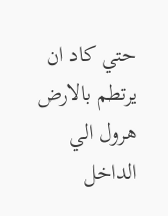حتي كاد ان يرتطم بالارض
هرول الي الداخل